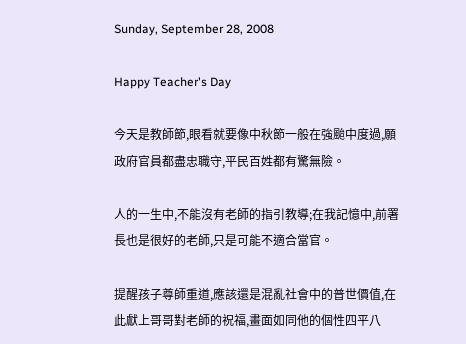Sunday, September 28, 2008

Happy Teacher's Day

今天是教師節,眼看就要像中秋節一般在強颱中度過,願政府官員都盡忠職守,平民百姓都有驚無險。

人的一生中,不能沒有老師的指引教導;在我記憶中,前署長也是很好的老師,只是可能不適合當官。

提醒孩子尊師重道,應該還是混亂社會中的普世價值,在此獻上哥哥對老師的祝福,畫面如同他的個性四平八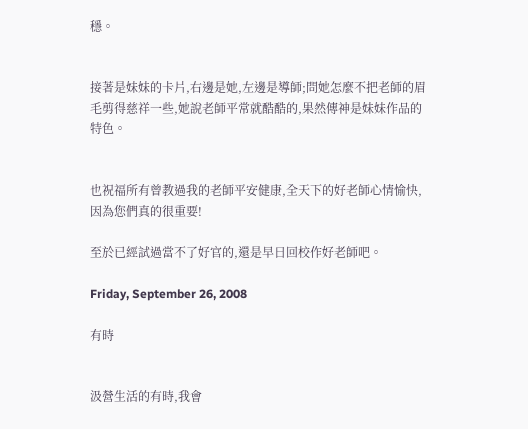穩。


接著是妹妹的卡片,右邊是她,左邊是導師;問她怎麼不把老師的眉毛剪得慈祥一些,她說老師平常就酷酷的,果然傳神是妹妹作品的特色。


也祝福所有曾教過我的老師平安健康,全天下的好老師心情愉快,因為您們真的很重要!

至於已經試過當不了好官的,還是早日回校作好老師吧。

Friday, September 26, 2008

有時


汲營生活的有時,我會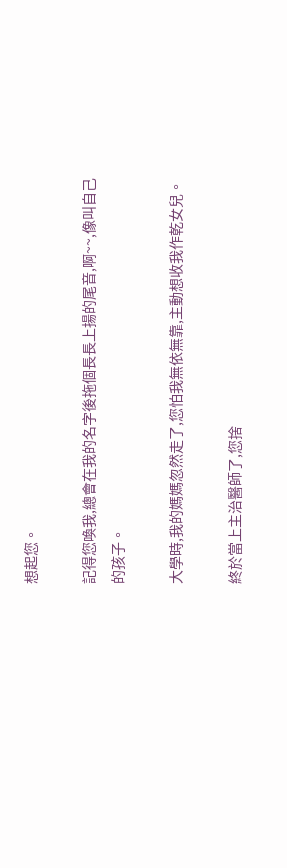想起您。

記得您喚我,總會在我的名字後拖個長長上揚的尾音,啊~~,像叫自己的孩子。

大學時,我的媽媽忽然走了,您怕我無依無靠,主動想收我作乾女兒。

終於當上主治醫師了,您捨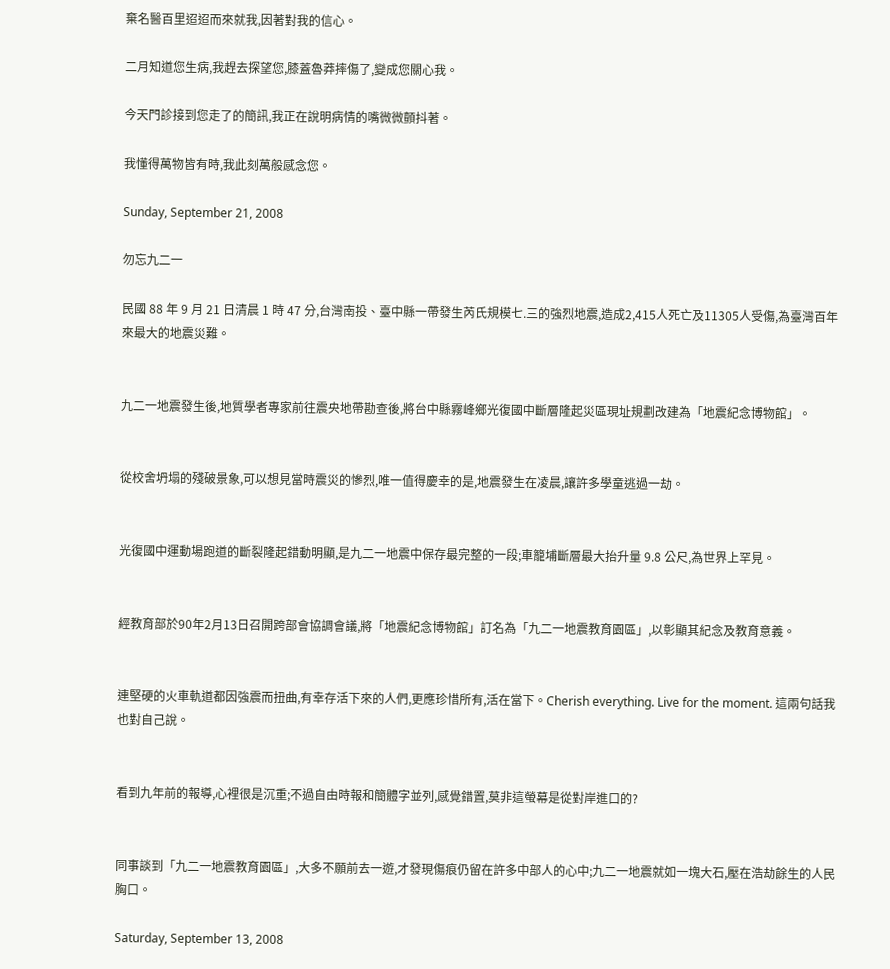棄名醫百里迢迢而來就我,因著對我的信心。

二月知道您生病,我趕去探望您,膝蓋魯莽摔傷了,變成您關心我。

今天門診接到您走了的簡訊,我正在說明病情的嘴微微顫抖著。

我懂得萬物皆有時,我此刻萬般感念您。

Sunday, September 21, 2008

勿忘九二一

民國 88 年 9 月 21 日清晨 1 時 47 分,台灣南投、臺中縣一帶發生芮氏規模七.三的強烈地震,造成2,415人死亡及11305人受傷,為臺灣百年來最大的地震災難。


九二一地震發生後,地質學者專家前往震央地帶勘查後,將台中縣霧峰鄉光復國中斷層隆起災區現址規劃改建為「地震紀念博物館」。


從校舍坍塌的殘破景象,可以想見當時震災的慘烈,唯一值得慶幸的是,地震發生在凌晨,讓許多學童逃過一劫。


光復國中運動場跑道的斷裂隆起錯動明顯,是九二一地震中保存最完整的一段;車籠埔斷層最大抬升量 9.8 公尺,為世界上罕見。


經教育部於90年2月13日召開跨部會協調會議,將「地震紀念博物館」訂名為「九二一地震教育園區」,以彰顯其紀念及教育意義。


連堅硬的火車軌道都因強震而扭曲,有幸存活下來的人們,更應珍惜所有,活在當下。Cherish everything. Live for the moment. 這兩句話我也對自己說。


看到九年前的報導,心裡很是沉重;不過自由時報和簡體字並列,感覺錯置,莫非這螢幕是從對岸進口的?


同事談到「九二一地震教育園區」,大多不願前去一遊,才發現傷痕仍留在許多中部人的心中;九二一地震就如一塊大石,壓在浩劫餘生的人民胸口。

Saturday, September 13, 2008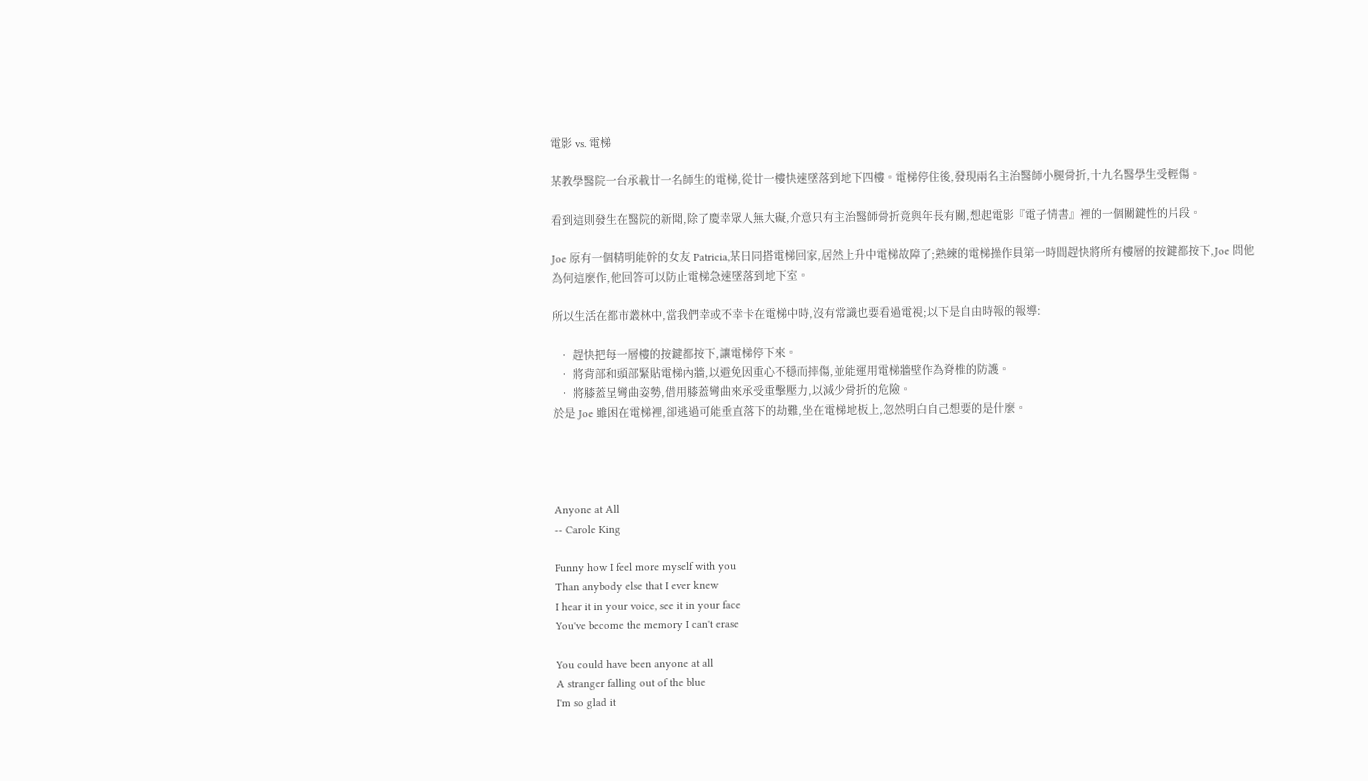電影 vs. 電梯

某教學醫院一台承載廿一名師生的電梯,從廿一樓快速墜落到地下四樓。電梯停住後,發現兩名主治醫師小腿骨折,十九名醫學生受輕傷。

看到這則發生在醫院的新聞,除了慶幸眾人無大礙,介意只有主治醫師骨折竟與年長有關,想起電影『電子情書』裡的一個關鍵性的片段。

Joe 原有一個精明能幹的女友 Patricia,某日同搭電梯回家,居然上升中電梯故障了;熟練的電梯操作員第一時間趕快將所有樓層的按鍵都按下,Joe 問他為何這麼作,他回答可以防止電梯急速墜落到地下室。

所以生活在都市叢林中,當我們幸或不幸卡在電梯中時,沒有常識也要看過電視;以下是自由時報的報導:

  • 趕快把每一層樓的按鍵都按下,讓電梯停下來。
  • 將背部和頭部緊貼電梯內牆,以避免因重心不穩而摔傷,並能運用電梯牆壁作為脊椎的防護。
  • 將膝蓋呈彎曲姿勢,借用膝蓋彎曲來承受重擊壓力,以減少骨折的危險。
於是 Joe 雖困在電梯裡,卻逃過可能垂直落下的劫難,坐在電梯地板上,忽然明白自己想要的是什麼。




Anyone at All
-- Carole King

Funny how I feel more myself with you
Than anybody else that I ever knew
I hear it in your voice, see it in your face
You've become the memory I can't erase

You could have been anyone at all
A stranger falling out of the blue
I'm so glad it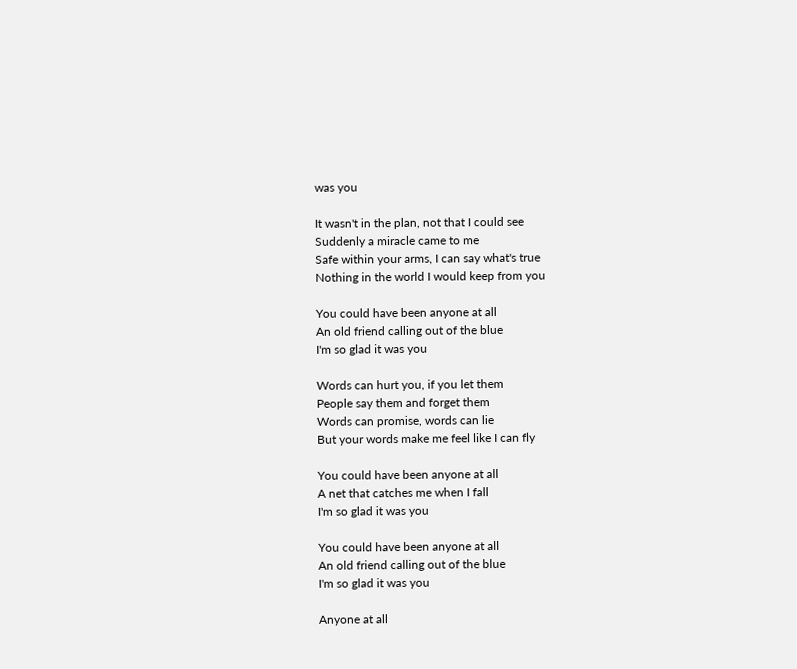was you

It wasn't in the plan, not that I could see
Suddenly a miracle came to me
Safe within your arms, I can say what's true
Nothing in the world I would keep from you

You could have been anyone at all
An old friend calling out of the blue
I'm so glad it was you

Words can hurt you, if you let them
People say them and forget them
Words can promise, words can lie
But your words make me feel like I can fly

You could have been anyone at all
A net that catches me when I fall
I'm so glad it was you

You could have been anyone at all
An old friend calling out of the blue
I'm so glad it was you

Anyone at all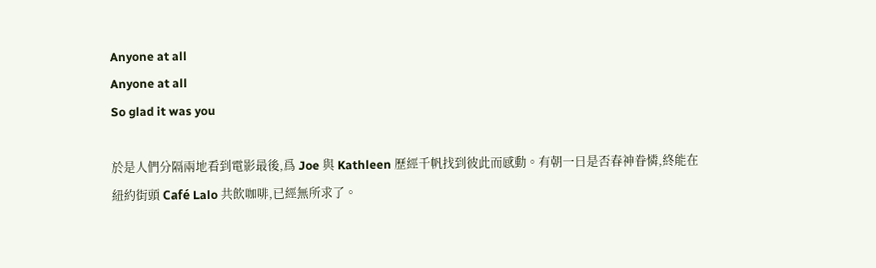Anyone at all
Anyone at all
So glad it was you

於是人們分隔兩地看到電影最後,爲 Joe 與 Kathleen 歷經千帆找到彼此而感動。有朝一日是否春神眷憐,終能在紐約街頭 Café Lalo 共飲咖啡,已經無所求了。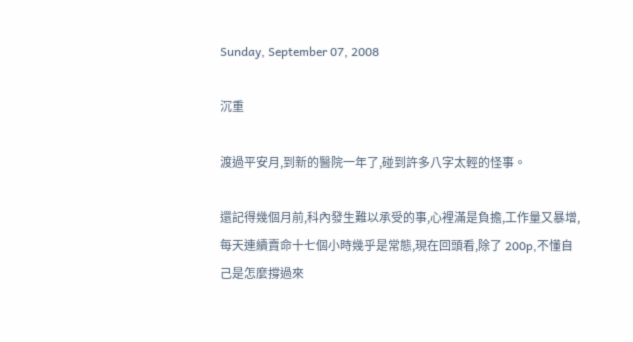Sunday, September 07, 2008

沉重

渡過平安月,到新的醫院一年了,碰到許多八字太輕的怪事。

還記得幾個月前,科內發生難以承受的事,心裡滿是負擔,工作量又暴增,每天連續賣命十七個小時幾乎是常態,現在回頭看,除了 200p,不懂自己是怎麼撐過來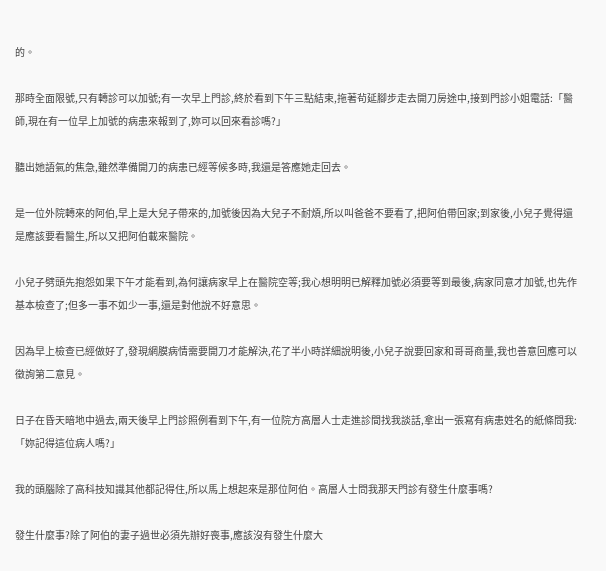的。

那時全面限號,只有轉診可以加號;有一次早上門診,終於看到下午三點結束,拖著茍延腳步走去開刀房途中,接到門診小姐電話:「醫師,現在有一位早上加號的病患來報到了,妳可以回來看診嗎?」

聽出她語氣的焦急,雖然準備開刀的病患已經等候多時,我還是答應她走回去。

是一位外院轉來的阿伯,早上是大兒子帶來的,加號後因為大兒子不耐煩,所以叫爸爸不要看了,把阿伯帶回家;到家後,小兒子覺得還是應該要看醫生,所以又把阿伯載來醫院。

小兒子劈頭先抱怨如果下午才能看到,為何讓病家早上在醫院空等;我心想明明已解釋加號必須要等到最後,病家同意才加號,也先作基本檢查了;但多一事不如少一事,還是對他說不好意思。

因為早上檢查已經做好了,發現網膜病情需要開刀才能解決,花了半小時詳細說明後,小兒子說要回家和哥哥商量,我也善意回應可以徵詢第二意見。

日子在昏天暗地中過去,兩天後早上門診照例看到下午,有一位院方高層人士走進診間找我談話,拿出一張寫有病患姓名的紙條問我:「妳記得這位病人嗎?」

我的頭腦除了高科技知識其他都記得住,所以馬上想起來是那位阿伯。高層人士問我那天門診有發生什麼事嗎?

發生什麼事?除了阿伯的妻子過世必須先辦好喪事,應該沒有發生什麼大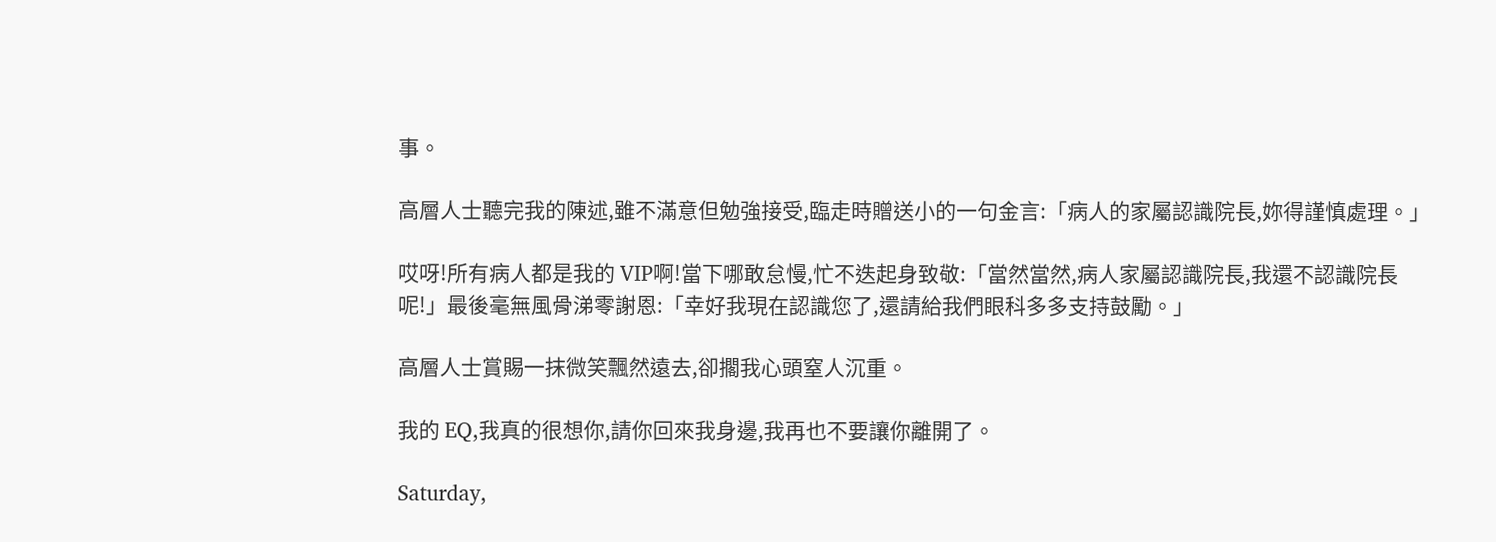事。

高層人士聽完我的陳述,雖不滿意但勉強接受,臨走時贈送小的一句金言:「病人的家屬認識院長,妳得謹慎處理。」

哎呀!所有病人都是我的 VIP啊!當下哪敢怠慢,忙不迭起身致敬:「當然當然,病人家屬認識院長,我還不認識院長呢!」最後毫無風骨涕零謝恩:「幸好我現在認識您了,還請給我們眼科多多支持鼓勵。」

高層人士賞賜一抹微笑飄然遠去,卻擱我心頭窒人沉重。

我的 EQ,我真的很想你,請你回來我身邊,我再也不要讓你離開了。

Saturday,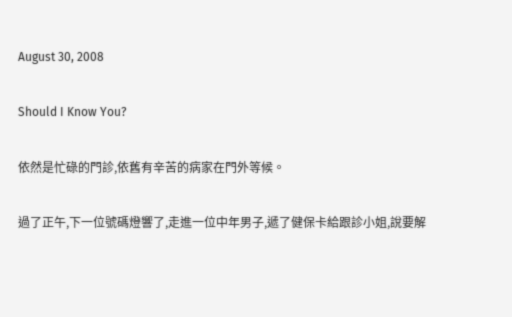August 30, 2008

Should I Know You?

依然是忙碌的門診,依舊有辛苦的病家在門外等候。

過了正午,下一位號碼燈響了,走進一位中年男子,遞了健保卡給跟診小姐,說要解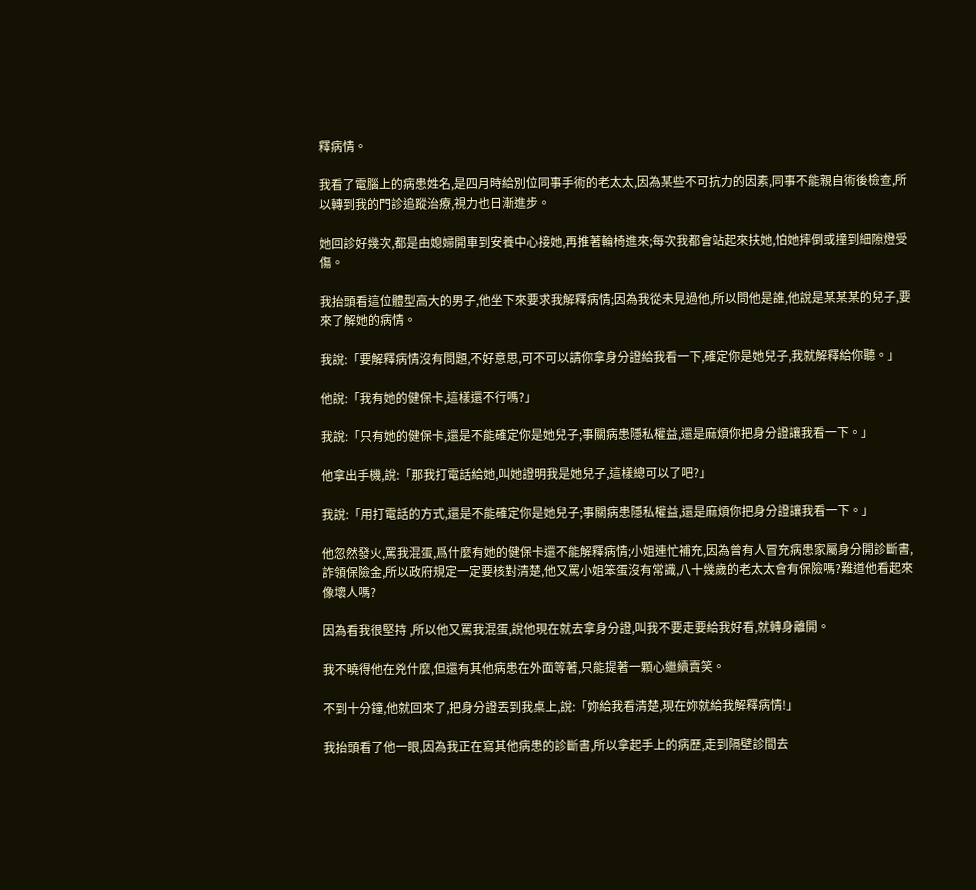釋病情。

我看了電腦上的病患姓名,是四月時給別位同事手術的老太太,因為某些不可抗力的因素,同事不能親自術後檢查,所以轉到我的門診追蹤治療,視力也日漸進步。

她回診好幾次,都是由媳婦開車到安養中心接她,再推著輪椅進來;每次我都會站起來扶她,怕她摔倒或撞到細隙燈受傷。

我抬頭看這位體型高大的男子,他坐下來要求我解釋病情;因為我從未見過他,所以問他是誰,他說是某某某的兒子,要來了解她的病情。

我說:「要解釋病情沒有問題,不好意思,可不可以請你拿身分證給我看一下,確定你是她兒子,我就解釋給你聽。」

他說:「我有她的健保卡,這樣還不行嗎?」

我說:「只有她的健保卡,還是不能確定你是她兒子;事關病患隱私權益,還是麻煩你把身分證讓我看一下。」

他拿出手機,說:「那我打電話給她,叫她證明我是她兒子,這樣總可以了吧?」

我說:「用打電話的方式,還是不能確定你是她兒子;事關病患隱私權益,還是麻煩你把身分證讓我看一下。」

他忽然發火,罵我混蛋,爲什麼有她的健保卡還不能解釋病情;小姐連忙補充,因為曾有人冒充病患家屬身分開診斷書,詐領保險金,所以政府規定一定要核對清楚,他又罵小姐笨蛋沒有常識,八十幾歲的老太太會有保險嗎?難道他看起來像壞人嗎?

因為看我很堅持 ,所以他又罵我混蛋,說他現在就去拿身分證,叫我不要走要給我好看,就轉身離開。

我不曉得他在兇什麼,但還有其他病患在外面等著,只能提著一顆心繼續賣笑。

不到十分鐘,他就回來了,把身分證丟到我桌上,說:「妳給我看清楚,現在妳就給我解釋病情!」

我抬頭看了他一眼,因為我正在寫其他病患的診斷書,所以拿起手上的病歷,走到隔壁診間去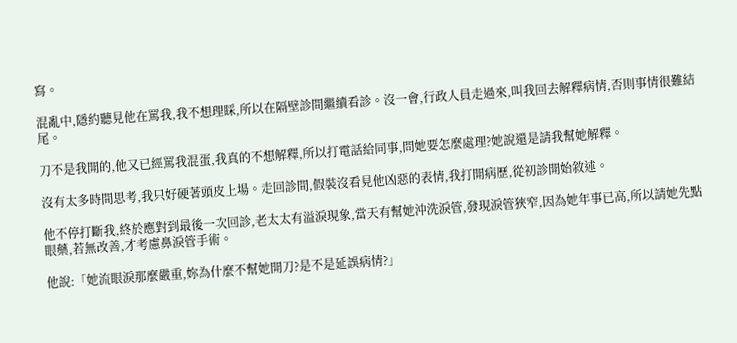寫。

混亂中,隱約聽見他在罵我,我不想理睬,所以在隔壁診間繼續看診。沒一會,行政人員走過來,叫我回去解釋病情,否則事情很難結尾。

刀不是我開的,他又已經罵我混蛋,我真的不想解釋,所以打電話給同事,問她要怎麼處理?她說還是請我幫她解釋。

沒有太多時間思考,我只好硬著頭皮上場。走回診間,假裝沒看見他凶惡的表情,我打開病歷,從初診開始敘述。

他不停打斷我,終於應對到最後一次回診,老太太有溢淚現象,當天有幫她沖洗淚管,發現淚管狹窄,因為她年事已高,所以請她先點眼藥,若無改善,才考慮鼻淚管手術。

他說:「她流眼淚那麼嚴重,妳為什麼不幫她開刀?是不是延誤病情?」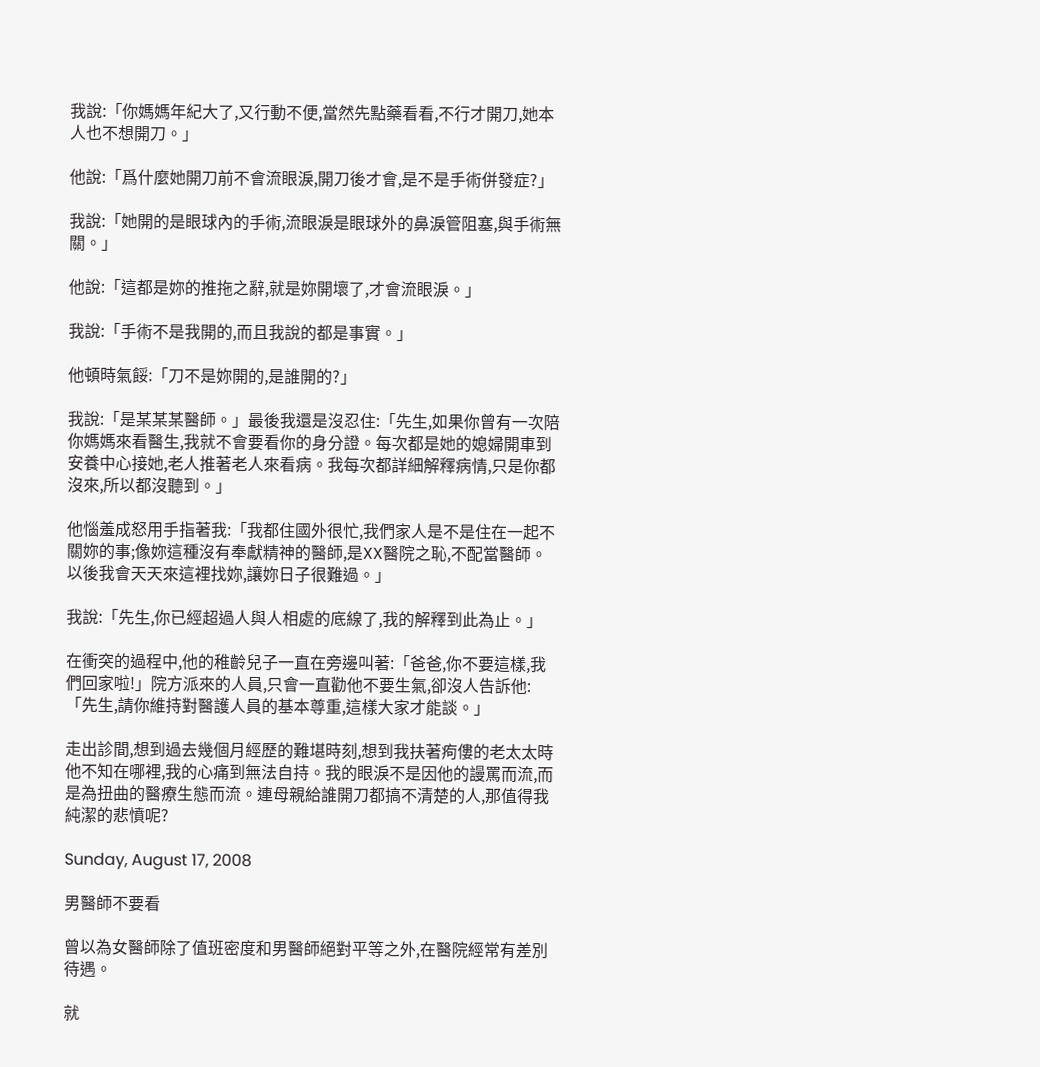我說:「你媽媽年紀大了,又行動不便,當然先點藥看看,不行才開刀,她本人也不想開刀。」

他說:「爲什麼她開刀前不會流眼淚,開刀後才會,是不是手術併發症?」

我說:「她開的是眼球內的手術,流眼淚是眼球外的鼻淚管阻塞,與手術無關。」

他說:「這都是妳的推拖之辭,就是妳開壞了,才會流眼淚。」

我說:「手術不是我開的,而且我說的都是事實。」

他頓時氣餒:「刀不是妳開的,是誰開的?」

我說:「是某某某醫師。」最後我還是沒忍住:「先生,如果你曾有一次陪你媽媽來看醫生,我就不會要看你的身分證。每次都是她的媳婦開車到安養中心接她,老人推著老人來看病。我每次都詳細解釋病情,只是你都沒來,所以都沒聽到。」

他惱羞成怒用手指著我:「我都住國外很忙,我們家人是不是住在一起不關妳的事;像妳這種沒有奉獻精神的醫師,是XX醫院之恥,不配當醫師。以後我會天天來這裡找妳,讓妳日子很難過。」

我說:「先生,你已經超過人與人相處的底線了,我的解釋到此為止。」

在衝突的過程中,他的稚齡兒子一直在旁邊叫著:「爸爸,你不要這樣,我們回家啦!」院方派來的人員,只會一直勸他不要生氣,卻沒人告訴他:「先生,請你維持對醫護人員的基本尊重,這樣大家才能談。」

走出診間,想到過去幾個月經歷的難堪時刻,想到我扶著痀僂的老太太時他不知在哪裡,我的心痛到無法自持。我的眼淚不是因他的謾罵而流,而是為扭曲的醫療生態而流。連母親給誰開刀都搞不清楚的人,那值得我純潔的悲憤呢?

Sunday, August 17, 2008

男醫師不要看

曾以為女醫師除了值班密度和男醫師絕對平等之外,在醫院經常有差別待遇。

就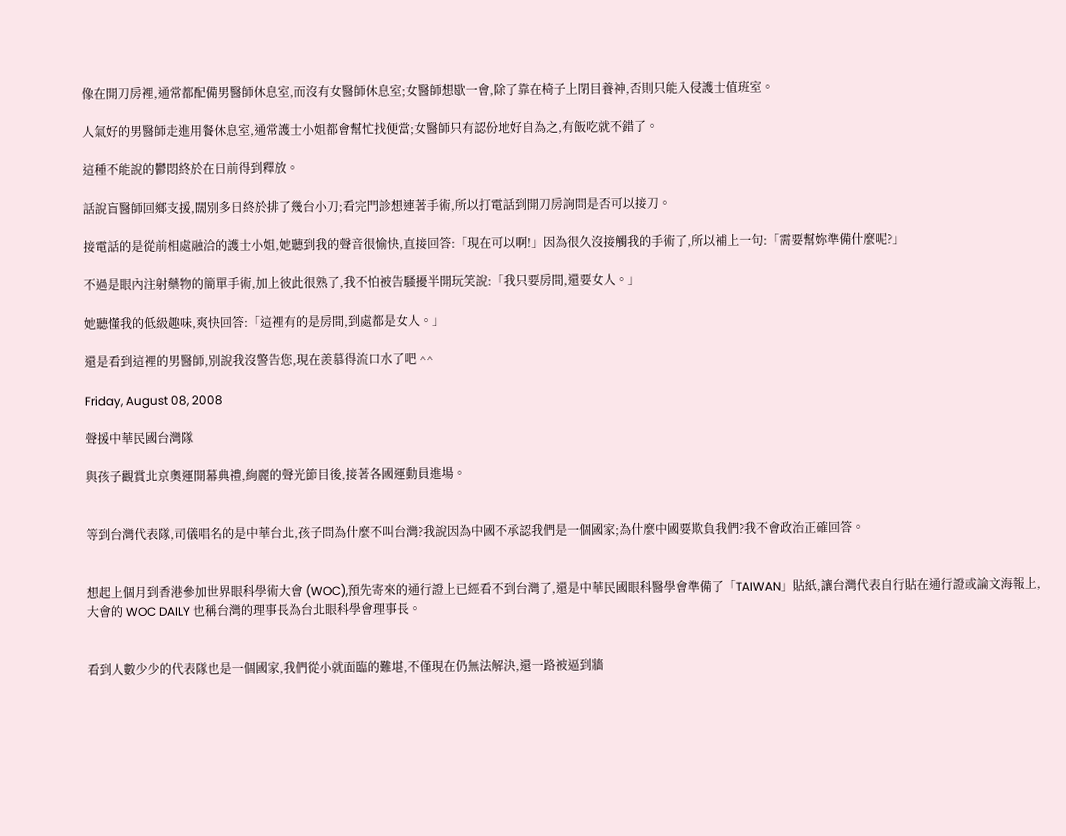像在開刀房裡,通常都配備男醫師休息室,而沒有女醫師休息室;女醫師想歇一會,除了靠在椅子上閉目養神,否則只能入侵護士值班室。

人氣好的男醫師走進用餐休息室,通常護士小姐都會幫忙找便當;女醫師只有認份地好自為之,有飯吃就不錯了。

這種不能說的鬱悶終於在日前得到釋放。

話說盲醫師回鄉支援,闊別多日終於排了幾台小刀;看完門診想連著手術,所以打電話到開刀房詢問是否可以接刀。

接電話的是從前相處融洽的護士小姐,她聽到我的聲音很愉快,直接回答:「現在可以啊!」因為很久沒接觸我的手術了,所以補上一句:「需要幫妳準備什麼呢?」

不過是眼內注射藥物的簡單手術,加上彼此很熟了,我不怕被告騷擾半開玩笑說:「我只要房間,還要女人。」

她聽懂我的低級趣味,爽快回答:「這裡有的是房間,到處都是女人。」

還是看到這裡的男醫師,別說我沒警告您,現在羨慕得流口水了吧 ^^

Friday, August 08, 2008

聲援中華民國台灣隊

與孩子觀賞北京奧運開幕典禮,絢麗的聲光節目後,接著各國運動員進場。


等到台灣代表隊,司儀唱名的是中華台北,孩子問為什麼不叫台灣?我說因為中國不承認我們是一個國家;為什麼中國要欺負我們?我不會政治正確回答。


想起上個月到香港參加世界眼科學術大會 (WOC),預先寄來的通行證上已經看不到台灣了,還是中華民國眼科醫學會準備了「TAIWAN」貼紙,讓台灣代表自行貼在通行證或論文海報上,大會的 WOC DAILY 也稱台灣的理事長為台北眼科學會理事長。


看到人數少少的代表隊也是一個國家,我們從小就面臨的難堪,不僅現在仍無法解決,還一路被逼到牆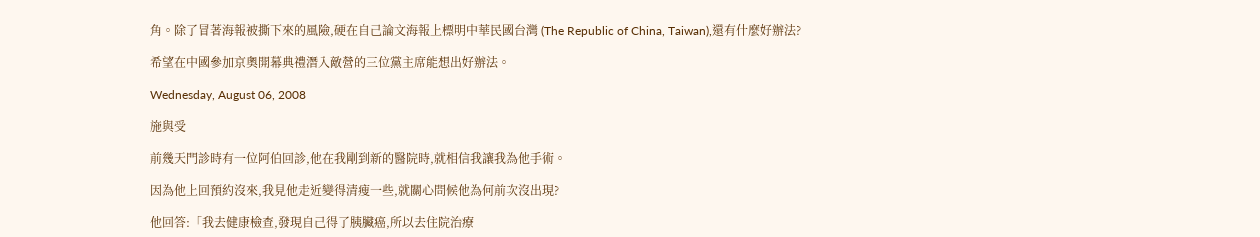角。除了冒著海報被撕下來的風險,硬在自己論文海報上標明中華民國台灣 (The Republic of China, Taiwan),還有什麼好辦法?

希望在中國參加京奧開幕典禮潛入敵營的三位黨主席能想出好辦法。

Wednesday, August 06, 2008

施與受

前幾天門診時有一位阿伯回診,他在我剛到新的醫院時,就相信我讓我為他手術。

因為他上回預約沒來,我見他走近變得清瘦一些,就關心問候他為何前次沒出現?

他回答:「我去健康檢查,發現自己得了胰臟癌,所以去住院治療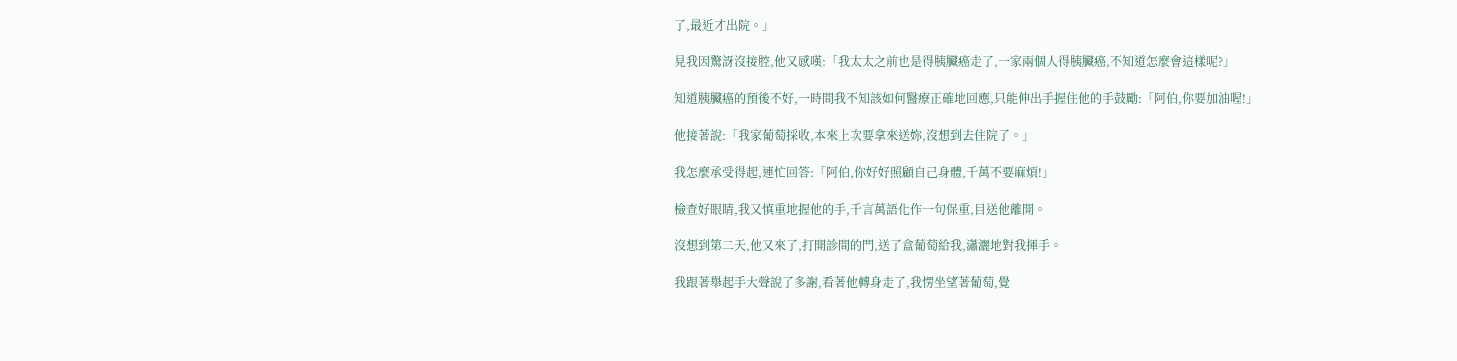了,最近才出院。」

見我因驚訝沒接腔,他又感嘆:「我太太之前也是得胰臟癌走了,一家兩個人得胰臟癌,不知道怎麼會這樣呢?」

知道胰臟癌的預後不好,一時間我不知該如何醫療正確地回應,只能伸出手握住他的手鼓勵:「阿伯,你要加油喔!」

他接著說:「我家葡萄採收,本來上次要拿來送妳,沒想到去住院了。」

我怎麼承受得起,連忙回答:「阿伯,你好好照顧自己身體,千萬不要麻煩!」

檢查好眼睛,我又慎重地握他的手,千言萬語化作一句保重,目送他離開。

沒想到第二天,他又來了,打開診間的門,送了盒葡萄給我,瀟灑地對我揮手。

我跟著舉起手大聲說了多謝,看著他轉身走了,我愣坐望著葡萄,覺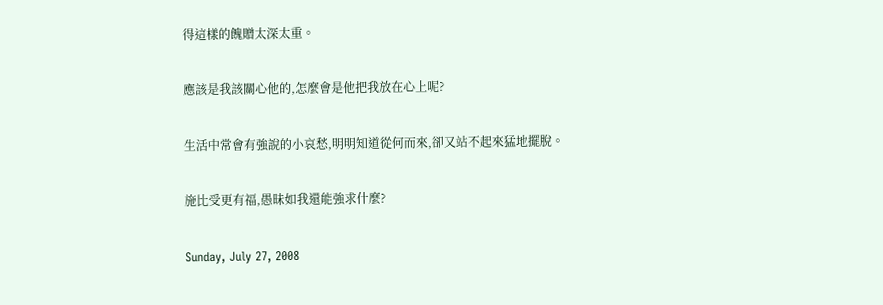得這樣的餽贈太深太重。

應該是我該關心他的,怎麼會是他把我放在心上呢?

生活中常會有強說的小哀愁,明明知道從何而來,卻又站不起來猛地擺脫。

施比受更有福,愚昧如我還能強求什麼?

Sunday, July 27, 2008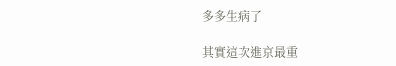多多生病了

其實這次進京最重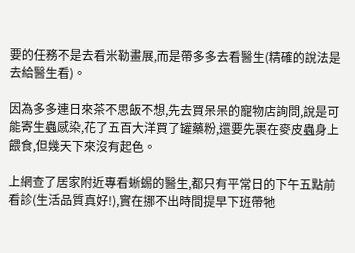要的任務不是去看米勒畫展,而是帶多多去看醫生(精確的說法是去給醫生看)。

因為多多連日來茶不思飯不想,先去買呆呆的寵物店詢問,說是可能寄生蟲感染,花了五百大洋買了罐藥粉,還要先裹在麥皮蟲身上餵食,但幾天下來沒有起色。

上網查了居家附近專看蜥蜴的醫生,都只有平常日的下午五點前看診(生活品質真好!),實在挪不出時間提早下班帶牠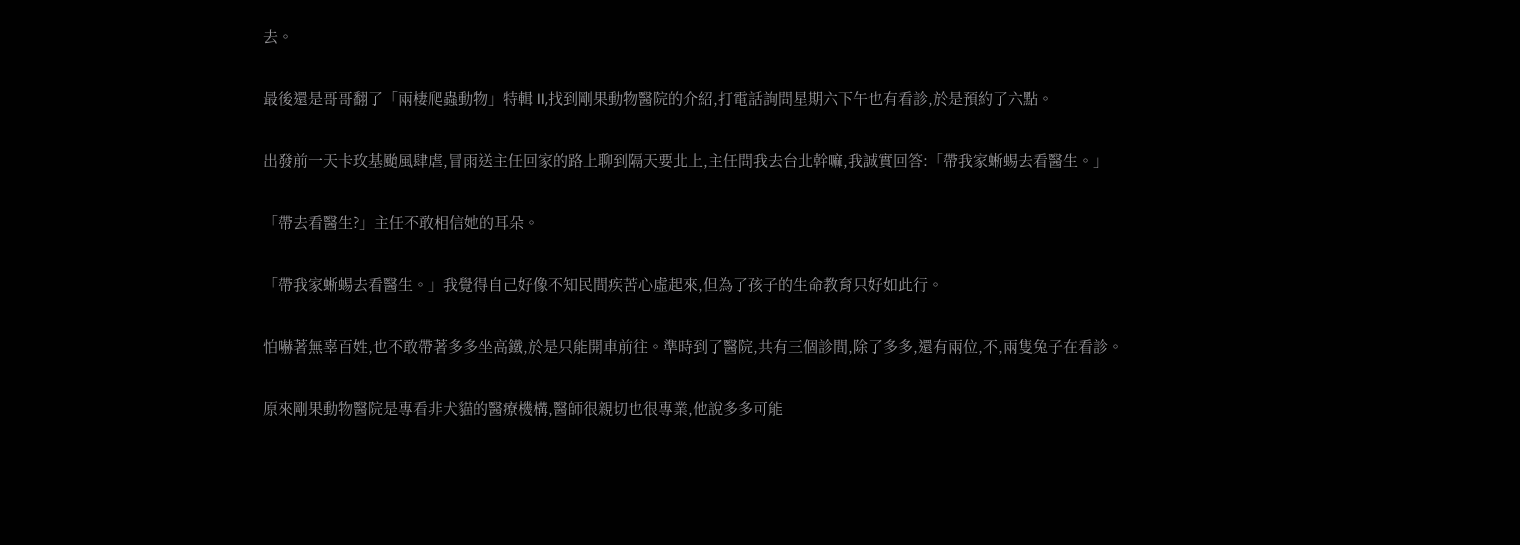去。

最後還是哥哥翻了「兩棲爬蟲動物」特輯 II,找到剛果動物醫院的介紹,打電話詢問星期六下午也有看診,於是預約了六點。

出發前一天卡玫基颱風肆虐,冒雨送主任回家的路上聊到隔天要北上,主任問我去台北幹嘛,我誠實回答:「帶我家蜥蜴去看醫生。」

「帶去看醫生?」主任不敢相信她的耳朵。

「帶我家蜥蜴去看醫生。」我覺得自己好像不知民間疾苦心虛起來,但為了孩子的生命教育只好如此行。

怕嚇著無辜百姓,也不敢帶著多多坐高鐵,於是只能開車前往。準時到了醫院,共有三個診間,除了多多,還有兩位,不,兩隻兔子在看診。

原來剛果動物醫院是專看非犬貓的醫療機構,醫師很親切也很專業,他說多多可能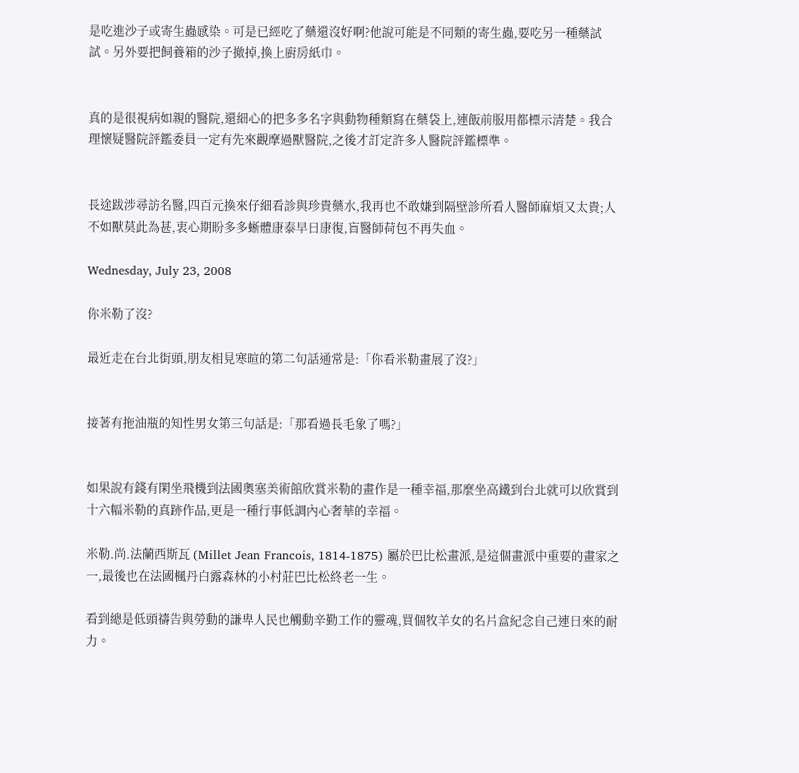是吃進沙子或寄生蟲感染。可是已經吃了藥還沒好啊?他說可能是不同類的寄生蟲,要吃另一種藥試試。另外要把飼養箱的沙子撤掉,換上廚房紙巾。


真的是很視病如親的醫院,還細心的把多多名字與動物種類寫在藥袋上,連飯前服用都標示清楚。我合理懷疑醫院評鑑委員一定有先來觀摩過獸醫院,之後才訂定許多人醫院評鑑標準。


長途跋涉尋訪名醫,四百元換來仔細看診與珍貴藥水,我再也不敢嫌到隔壁診所看人醫師麻煩又太貴;人不如獸莫此為甚,衷心期盼多多蜥體康泰早日康復,盲醫師荷包不再失血。

Wednesday, July 23, 2008

你米勒了沒?

最近走在台北街頭,朋友相見寒暄的第二句話通常是:「你看米勒畫展了沒?」


接著有拖油瓶的知性男女第三句話是:「那看過長毛象了嗎?」


如果說有錢有閑坐飛機到法國奧塞美術館欣賞米勒的畫作是一種幸福,那麼坐高鐵到台北就可以欣賞到十六幅米勒的真跡作品,更是一種行事低調內心奢華的幸福。

米勒.尚.法蘭西斯瓦 (Millet Jean Francois, 1814-1875) 屬於巴比松畫派,是這個畫派中重要的畫家之一,最後也在法國楓丹白露森林的小村莊巴比松終老一生。

看到總是低頭禱告與勞動的謙卑人民也觸動辛勤工作的靈魂,買個牧羊女的名片盒紀念自己連日來的耐力。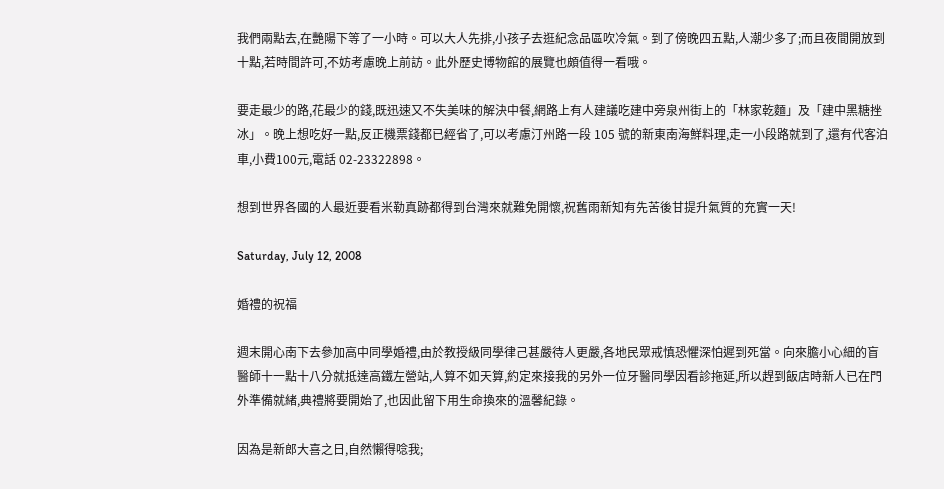我們兩點去,在艷陽下等了一小時。可以大人先排,小孩子去逛紀念品區吹冷氣。到了傍晚四五點,人潮少多了;而且夜間開放到十點,若時間許可,不妨考慮晚上前訪。此外歷史博物館的展覽也頗值得一看哦。

要走最少的路,花最少的錢,既迅速又不失美味的解決中餐,網路上有人建議吃建中旁泉州街上的「林家乾麵」及「建中黑糖挫冰」。晚上想吃好一點,反正機票錢都已經省了,可以考慮汀州路一段 105 號的新東南海鮮料理,走一小段路就到了,還有代客泊車,小費100元,電話 02-23322898。

想到世界各國的人最近要看米勒真跡都得到台灣來就難免開懷,祝舊雨新知有先苦後甘提升氣質的充實一天!

Saturday, July 12, 2008

婚禮的祝福

週末開心南下去參加高中同學婚禮,由於教授級同學律己甚嚴待人更嚴,各地民眾戒慎恐懼深怕遲到死當。向來膽小心細的盲醫師十一點十八分就抵達高鐵左營站,人算不如天算,約定來接我的另外一位牙醫同學因看診拖延,所以趕到飯店時新人已在門外準備就緒,典禮將要開始了,也因此留下用生命換來的溫馨紀錄。

因為是新郎大喜之日,自然懶得唸我;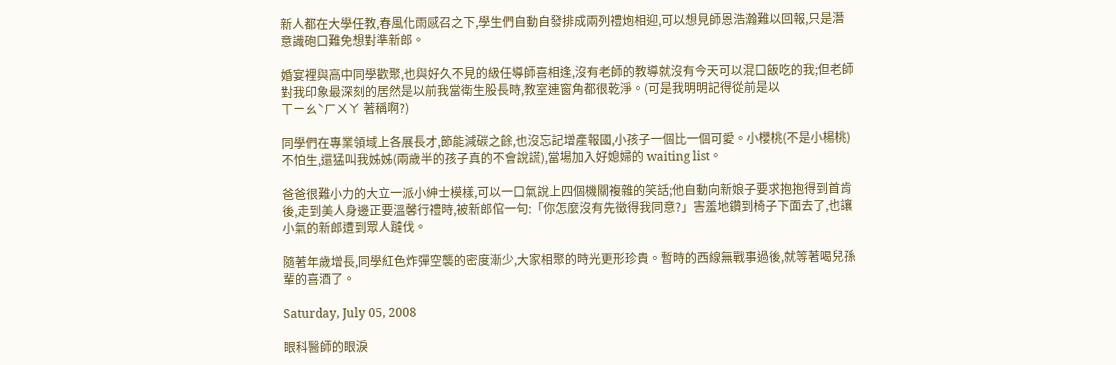新人都在大學任教,春風化雨感召之下,學生們自動自發排成兩列禮炮相迎,可以想見師恩浩瀚難以回報,只是潛意識砲口難免想對準新郎。

婚宴裡與高中同學歡聚,也與好久不見的級任導師喜相逢,沒有老師的教導就沒有今天可以混口飯吃的我;但老師對我印象最深刻的居然是以前我當衛生股長時,教室連窗角都很乾淨。(可是我明明記得從前是以ㄒㄧㄠˋㄏㄨㄚ 著稱啊?)

同學們在專業領域上各展長才,節能減碳之餘,也沒忘記增產報國,小孩子一個比一個可愛。小櫻桃(不是小楊桃)不怕生,還猛叫我姊姊(兩歲半的孩子真的不會說謊),當場加入好媳婦的 waiting list。

爸爸很難小力的大立一派小紳士模樣,可以一口氣說上四個機關複雜的笑話;他自動向新娘子要求抱抱得到首肯後,走到美人身邊正要溫馨行禮時,被新郎倌一句:「你怎麼沒有先徵得我同意?」害羞地鑽到椅子下面去了,也讓小氣的新郎遭到眾人躂伐。

隨著年歲增長,同學紅色炸彈空襲的密度漸少,大家相聚的時光更形珍貴。暫時的西線無戰事過後,就等著喝兒孫輩的喜酒了。

Saturday, July 05, 2008

眼科醫師的眼淚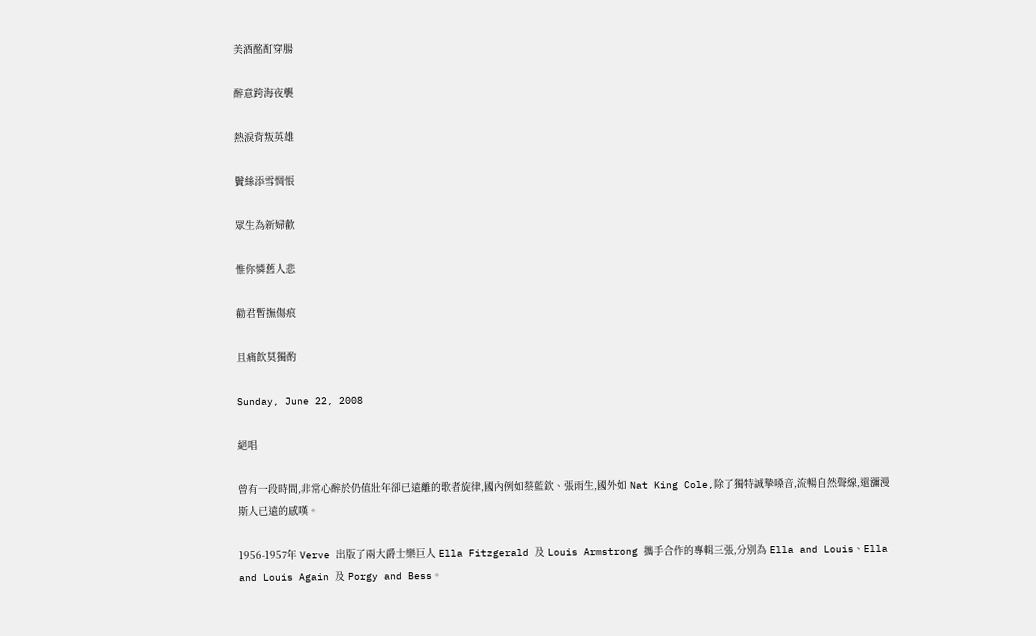美酒酩酊穿腸

醉意跨海夜襲

熱淚背叛英雄

鬢絲添雪惆悵

眾生為新婦歡

惟你憐舊人悲

勸君暫撫傷痕

且痛飲莫獨酌

Sunday, June 22, 2008

絕唱

曾有一段時間,非常心醉於仍值壯年卻已遠離的歌者旋律,國內例如蔡藍欽、張雨生,國外如 Nat King Cole,除了獨特誠摯嗓音,流暢自然聲線,還瀰漫斯人已遠的感嘆。

1956-1957年 Verve 出版了兩大爵士樂巨人 Ella Fitzgerald 及 Louis Armstrong 攜手合作的專輯三張,分別為 Ella and Louis、Ella and Louis Again 及 Porgy and Bess。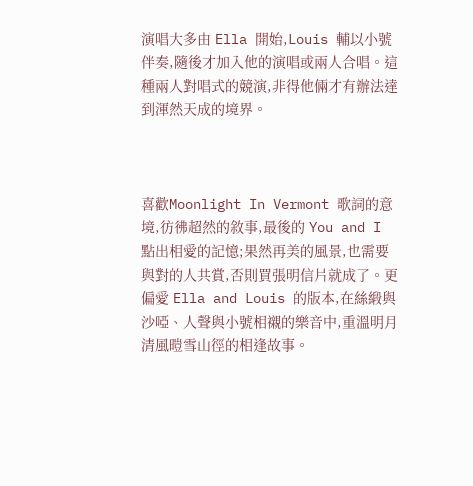演唱大多由 Ella 開始,Louis 輔以小號伴奏,隨後才加入他的演唱或兩人合唱。這種兩人對唱式的競演,非得他倆才有辦法達到渾然天成的境界。



喜歡Moonlight In Vermont 歌詞的意境,彷彿超然的敘事,最後的 You and I 點出相愛的記憶;果然再美的風景,也需要與對的人共賞,否則買張明信片就成了。更偏愛 Ella and Louis 的版本,在絲緞與沙啞、人聲與小號相襯的樂音中,重溫明月清風暟雪山徑的相逢故事。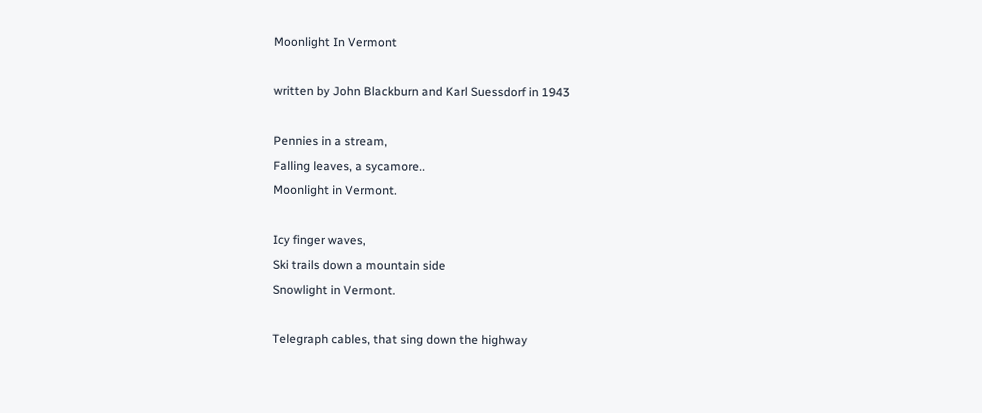Moonlight In Vermont

written by John Blackburn and Karl Suessdorf in 1943

Pennies in a stream,
Falling leaves, a sycamore..
Moonlight in Vermont.

Icy finger waves,
Ski trails down a mountain side
Snowlight in Vermont.

Telegraph cables, that sing down the highway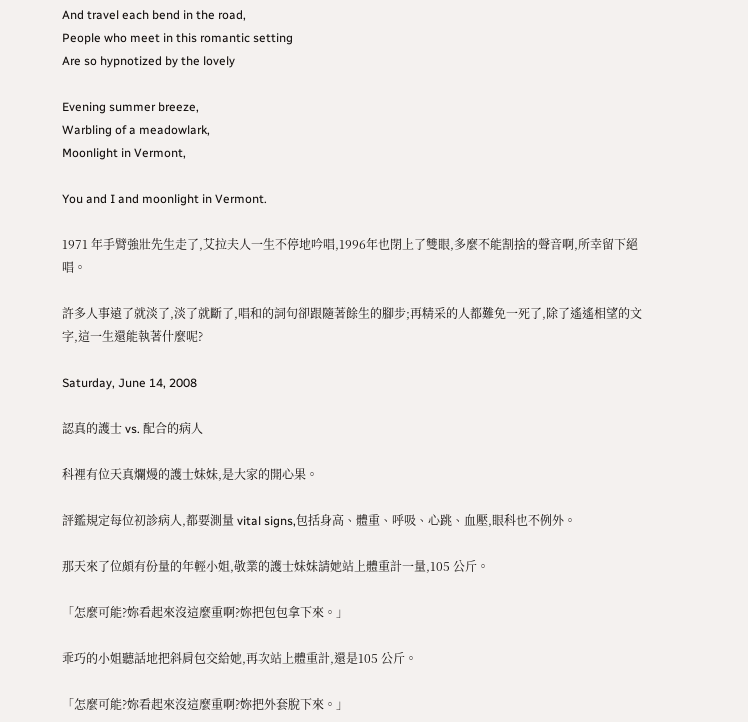And travel each bend in the road,
People who meet in this romantic setting
Are so hypnotized by the lovely

Evening summer breeze,
Warbling of a meadowlark,
Moonlight in Vermont,

You and I and moonlight in Vermont.

1971 年手臂強壯先生走了,艾拉夫人一生不停地吟唱,1996年也閉上了雙眼,多麼不能割捨的聲音啊,所幸留下絕唱。

許多人事遠了就淡了,淡了就斷了,唱和的詞句卻跟隨著餘生的腳步;再精采的人都難免一死了,除了遙遙相望的文字,這一生還能執著什麼呢?

Saturday, June 14, 2008

認真的護士 vs. 配合的病人

科裡有位天真爛熳的護士妹妹,是大家的開心果。

評鑑規定每位初診病人,都要測量 vital signs,包括身高、體重、呼吸、心跳、血壓,眼科也不例外。

那天來了位頗有份量的年輕小姐,敬業的護士妹妹請她站上體重計一量,105 公斤。

「怎麼可能?妳看起來沒這麼重啊?妳把包包拿下來。」

乖巧的小姐聽話地把斜肩包交給她,再次站上體重計,還是105 公斤。

「怎麼可能?妳看起來沒這麼重啊?妳把外套脫下來。」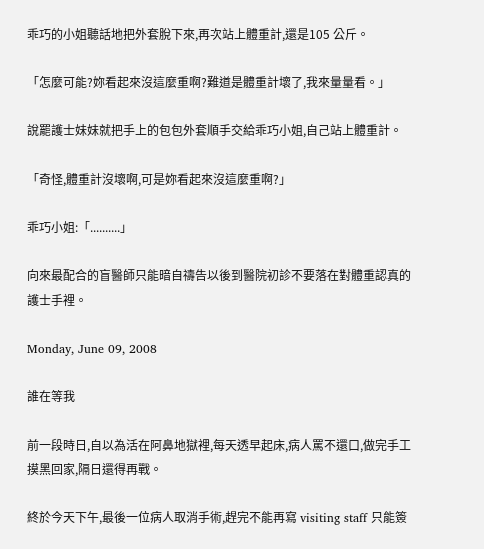乖巧的小姐聽話地把外套脫下來,再次站上體重計,還是105 公斤。

「怎麼可能?妳看起來沒這麼重啊?難道是體重計壞了,我來量量看。」

說罷護士妹妹就把手上的包包外套順手交給乖巧小姐,自己站上體重計。

「奇怪,體重計沒壞啊,可是妳看起來沒這麼重啊?」

乖巧小姐:「..........」

向來最配合的盲醫師只能暗自禱告以後到醫院初診不要落在對體重認真的護士手裡。

Monday, June 09, 2008

誰在等我

前一段時日,自以為活在阿鼻地獄裡,每天透早起床,病人罵不還口,做完手工摸黑回家,隔日還得再戰。

終於今天下午,最後一位病人取消手術,趕完不能再寫 visiting staff 只能簽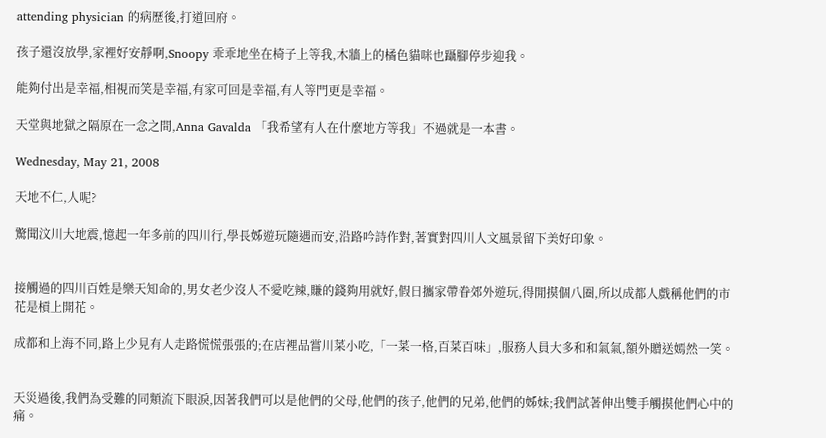attending physician 的病歷後,打道回府。

孩子還沒放學,家裡好安靜啊,Snoopy 乖乖地坐在椅子上等我,木牆上的橘色貓咪也躡腳停步迎我。

能夠付出是幸福,相視而笑是幸福,有家可回是幸福,有人等門更是幸福。

天堂與地獄之隔原在一念之間,Anna Gavalda 「我希望有人在什麼地方等我」不過就是一本書。

Wednesday, May 21, 2008

天地不仁,人呢?

驚聞汶川大地震,憶起一年多前的四川行,學長姊遊玩隨遇而安,沿路吟詩作對,著實對四川人文風景留下美好印象。


接觸過的四川百姓是樂天知命的,男女老少沒人不愛吃辣,賺的錢夠用就好,假日攜家帶眷郊外遊玩,得閒摸個八圈,所以成都人戲稱他們的市花是槓上開花。

成都和上海不同,路上少見有人走路慌慌張張的;在店裡品嘗川菜小吃,「一菜一格,百菜百味」,服務人員大多和和氣氣,額外贈送嫣然一笑。


天災過後,我們為受難的同類流下眼淚,因著我們可以是他們的父母,他們的孩子,他們的兄弟,他們的姊妹;我們試著伸出雙手觸摸他們心中的痛。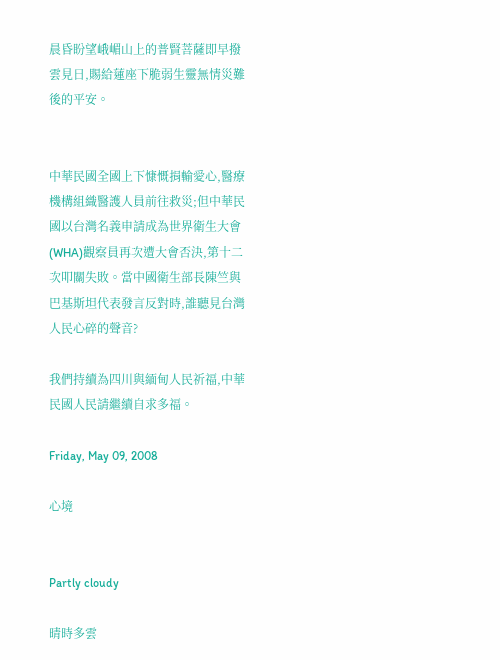晨昏盼望峨嵋山上的普賢菩薩即早撥雲見日,賜給蓮座下脆弱生靈無情災難後的平安。


中華民國全國上下慷慨捐輸愛心,醫療機構組織醫護人員前往救災;但中華民國以台灣名義申請成為世界衛生大會(WHA)觀察員再次遭大會否決,第十二次叩關失敗。當中國衛生部長陳竺與巴基斯坦代表發言反對時,誰聽見台灣人民心碎的聲音?

我們持續為四川與緬甸人民祈福,中華民國人民請繼續自求多福。

Friday, May 09, 2008

心境


Partly cloudy

晴時多雲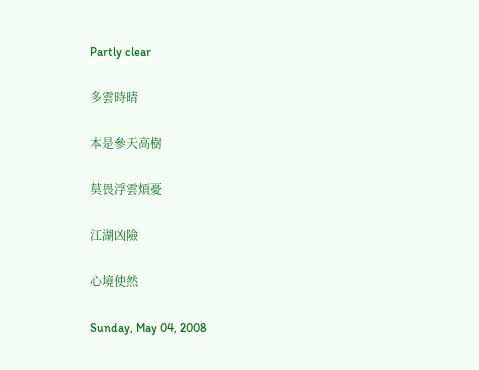Partly clear

多雲時晴

本是參天高樹

莫畏浮雲煩憂

江湖凶險

心境使然

Sunday, May 04, 2008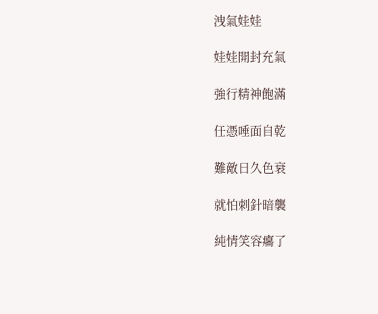洩氣娃娃

娃娃開封充氣

強行精神飽滿

任憑唾面自乾

難敵日久色衰

就怕刺針暗襲

純情笑容癟了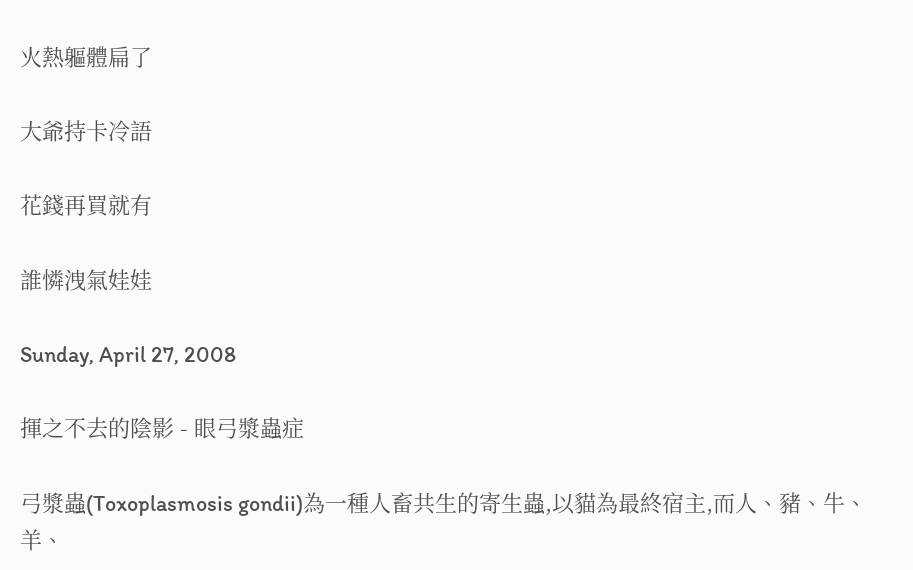火熱軀體扁了

大爺持卡冷語

花錢再買就有

誰憐洩氣娃娃

Sunday, April 27, 2008

揮之不去的陰影 - 眼弓漿蟲症

弓漿蟲(Toxoplasmosis gondii)為一種人畜共生的寄生蟲,以貓為最終宿主,而人、豬、牛、羊、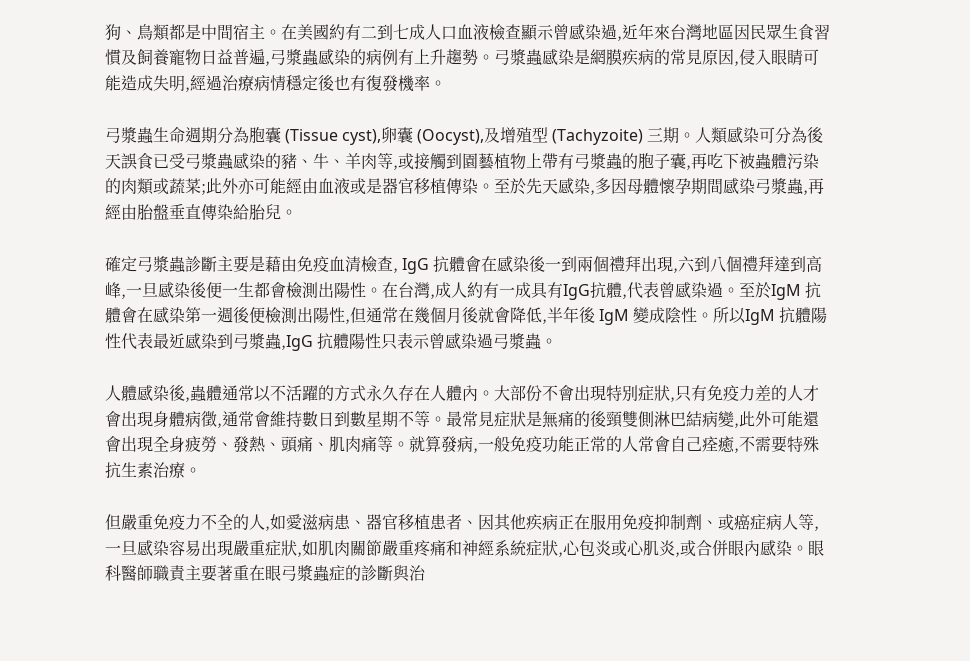狗、鳥類都是中間宿主。在美國約有二到七成人口血液檢查顯示曾感染過,近年來台灣地區因民眾生食習慣及飼養寵物日益普遍,弓漿蟲感染的病例有上升趨勢。弓漿蟲感染是網膜疾病的常見原因,侵入眼睛可能造成失明,經過治療病情穩定後也有復發機率。

弓漿蟲生命週期分為胞囊 (Tissue cyst),卵囊 (Oocyst),及增殖型 (Tachyzoite) 三期。人類感染可分為後天誤食已受弓漿蟲感染的豬、牛、羊肉等,或接觸到園藝植物上帶有弓漿蟲的胞子囊,再吃下被蟲體污染的肉類或蔬菜;此外亦可能經由血液或是器官移植傳染。至於先天感染,多因母體懷孕期間感染弓漿蟲,再經由胎盤垂直傳染給胎兒。

確定弓漿蟲診斷主要是藉由免疫血清檢查, IgG 抗體會在感染後一到兩個禮拜出現,六到八個禮拜達到高峰,一旦感染後便一生都會檢測出陽性。在台灣,成人約有一成具有IgG抗體,代表曾感染過。至於IgM 抗體會在感染第一週後便檢測出陽性,但通常在幾個月後就會降低,半年後 IgM 變成陰性。所以IgM 抗體陽性代表最近感染到弓漿蟲,IgG 抗體陽性只表示曾感染過弓漿蟲。

人體感染後,蟲體通常以不活躍的方式永久存在人體內。大部份不會出現特別症狀,只有免疫力差的人才會出現身體病徵,通常會維持數日到數星期不等。最常見症狀是無痛的後頸雙側淋巴結病變,此外可能還會出現全身疲勞、發熱、頭痛、肌肉痛等。就算發病,一般免疫功能正常的人常會自己痊癒,不需要特殊抗生素治療。

但嚴重免疫力不全的人,如愛滋病患、器官移植患者、因其他疾病正在服用免疫抑制劑、或癌症病人等,一旦感染容易出現嚴重症狀,如肌肉關節嚴重疼痛和神經系統症狀,心包炎或心肌炎,或合併眼內感染。眼科醫師職責主要著重在眼弓漿蟲症的診斷與治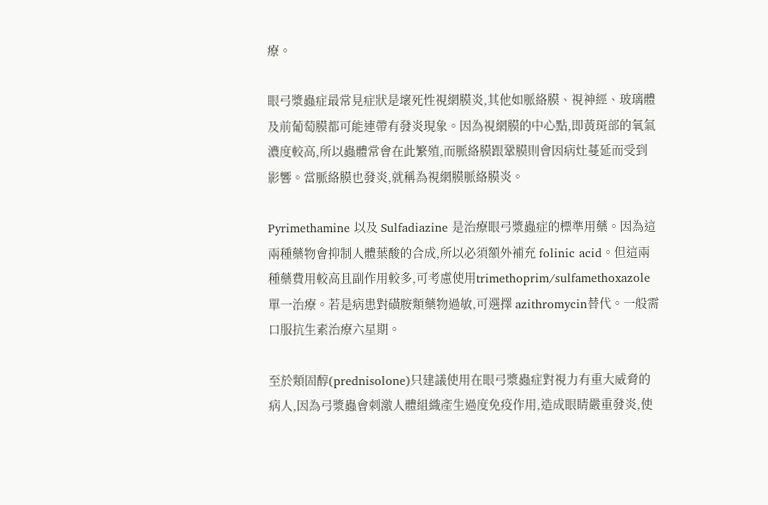療。

眼弓漿蟲症最常見症狀是壞死性視網膜炎,其他如脈絡膜、視神經、玻璃體及前葡萄膜都可能連帶有發炎現象。因為視網膜的中心點,即黃斑部的氧氣濃度較高,所以蟲體常會在此繁殖,而脈絡膜跟鞏膜則會因病灶蔓延而受到影響。當脈絡膜也發炎,就稱為視網膜脈絡膜炎。

Pyrimethamine 以及 Sulfadiazine 是治療眼弓漿蟲症的標準用藥。因為這兩種藥物會抑制人體葉酸的合成,所以必須額外補充 folinic acid。但這兩種藥費用較高且副作用較多,可考慮使用trimethoprim/sulfamethoxazole單一治療。若是病患對磺胺類藥物過敏,可選擇 azithromycin替代。一般需口服抗生素治療六星期。

至於類固醇(prednisolone)只建議使用在眼弓漿蟲症對視力有重大威脅的病人,因為弓漿蟲會刺激人體組織產生過度免疫作用,造成眼睛嚴重發炎,使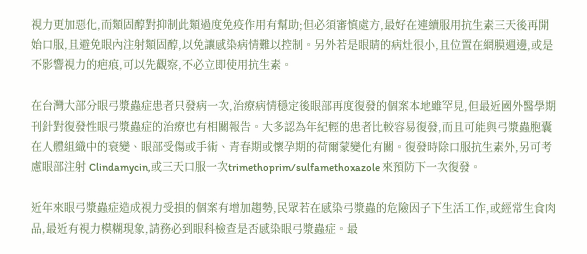視力更加惡化,而類固醇對抑制此類過度免疫作用有幫助;但必須審慎處方,最好在連續服用抗生素三天後再開始口服,且避免眼內注射類固醇,以免讓感染病情難以控制。另外若是眼睛的病灶很小,且位置在網膜週邊,或是不影響視力的疤痕,可以先觀察,不必立即使用抗生素。

在台灣大部分眼弓漿蟲症患者只發病一次,治療病情穩定後眼部再度復發的個案本地雖罕見,但最近國外醫學期刊針對復發性眼弓漿蟲症的治療也有相關報告。大多認為年紀輕的患者比較容易復發,而且可能與弓漿蟲胞囊在人體組織中的衰變、眼部受傷或手術、青春期或懷孕期的荷爾蒙變化有關。復發時除口服抗生素外,另可考慮眼部注射 Clindamycin,或三天口服一次trimethoprim/sulfamethoxazole 來預防下一次復發。

近年來眼弓漿蟲症造成視力受損的個案有增加趨勢,民眾若在感染弓漿蟲的危險因子下生活工作,或經常生食肉品,最近有視力模糊現象,請務必到眼科檢查是否感染眼弓漿蟲症。最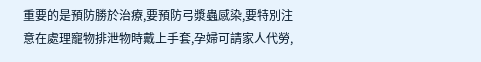重要的是預防勝於治療,要預防弓漿蟲感染,要特別注意在處理寵物排泄物時戴上手套,孕婦可請家人代勞,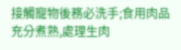接觸寵物後務必洗手;食用肉品充分煮熟,處理生肉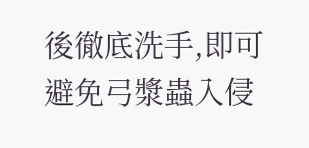後徹底洗手,即可避免弓漿蟲入侵